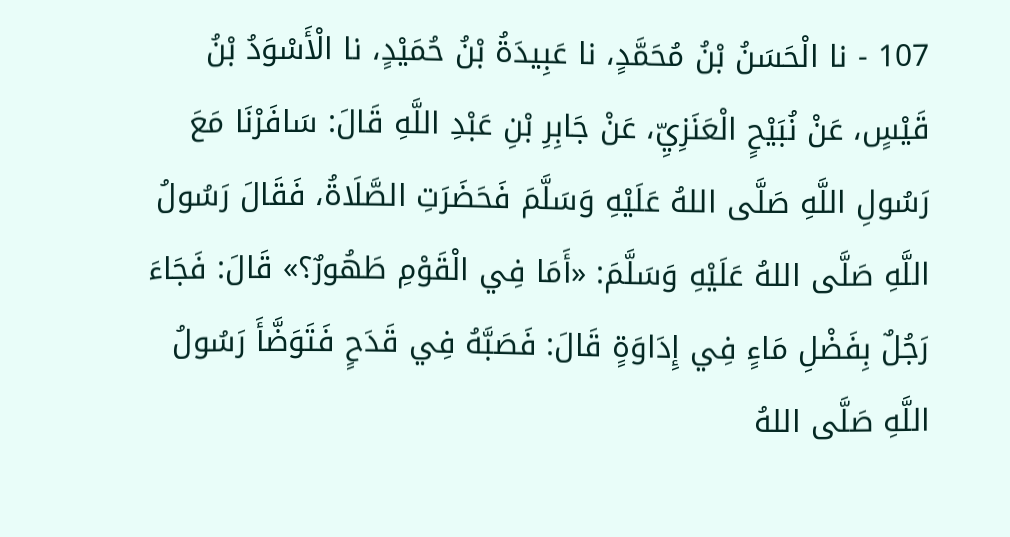107 - نا الْحَسَنُ بْنُ مُحَمَّدٍ، نا عَبِيدَةُ بْنُ حُمَيْدٍ، نا الْأَسْوَدُ بْنُ قَيْسٍ، عَنْ نُبَيْحٍ الْعَنَزِيِّ، عَنْ جَابِرِ بْنِ عَبْدِ اللَّهِ قَالَ: سَافَرْنَا مَعَ رَسُولِ اللَّهِ صَلَّى اللهُ عَلَيْهِ وَسَلَّمَ فَحَضَرَتِ الصَّلَاةُ، فَقَالَ رَسُولُ اللَّهِ صَلَّى اللهُ عَلَيْهِ وَسَلَّمَ: «أَمَا فِي الْقَوْمِ طَهُورٌ؟» قَالَ: فَجَاءَ رَجُلٌ بِفَضْلِ مَاءٍ فِي إِدَاوَةٍ قَالَ: فَصَبَّهُ فِي قَدَحٍ فَتَوَضَّأَ رَسُولُ اللَّهِ صَلَّى اللهُ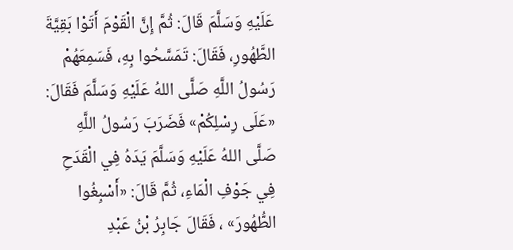عَلَيْهِ وَسَلَّمَ قَالَ: ثُمَّ إِنَّ الْقَوْمَ أَتَوْا بَقِيَّةَ الطَّهُورِ، فَقَالَ: تَمَسَّحُوا بِهِ، فَسَمِعَهُمْ رَسُولُ اللَّهِ صَلَّى اللهُ عَلَيْهِ وَسَلَّمَ فَقَالَ: «عَلَى رِسْلِكُمْ» فَضَرَبَ رَسُولُ اللَّهِ صَلَّى اللهُ عَلَيْهِ وَسَلَّمَ يَدَهُ فِي الْقَدَحِ فِي جَوْفِ الْمَاءِ، ثُمَّ قَالَ: «أَسْبِغُوا الطُّهُورَ» ، فَقَالَ جَابِرُ بْنُ عَبْدِ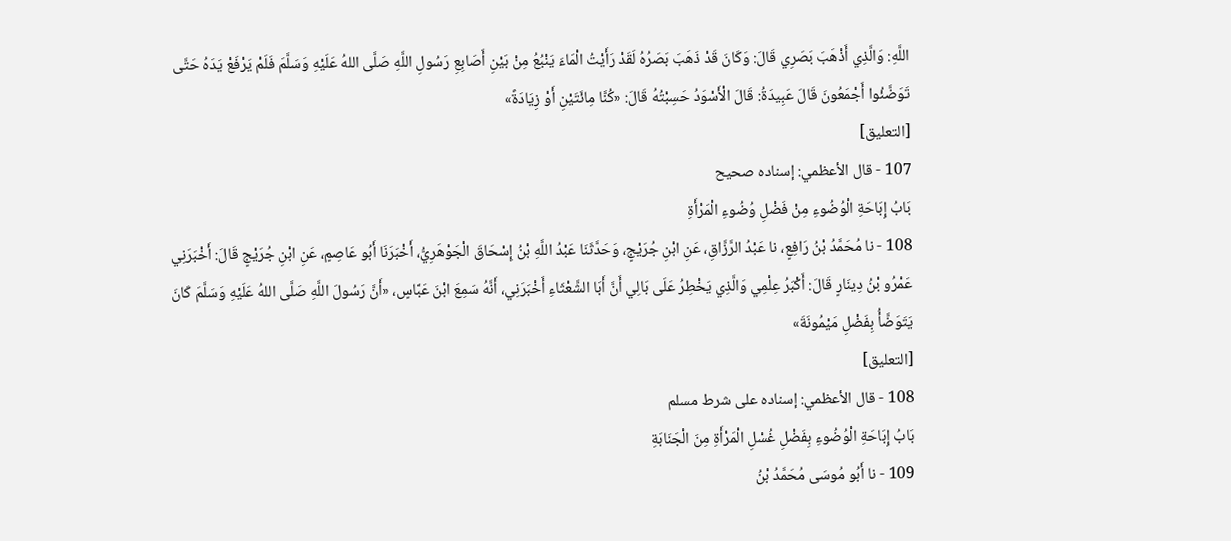اللَّهِ: وَالَّذِي أَذْهَبَ بَصَرِي قَالَ: وَكَانَ قَدْ ذَهَبَ بَصَرُهُ لَقَدْ رَأَيْتُ الْمَاءَ يَنْبُعُ مِنْ بَيْنِ أَصَابِعِ رَسُولِ اللَّهِ صَلَّى اللهُ عَلَيْهِ وَسَلَّمَ فَلَمْ يَرْفَعْ يَدَهُ حَتَّى تَوَضَّئُوا أَجْمَعُونَ قَالَ عَبِيدَةُ: قَالَ الْأَسْوَدُ حَسِبْتُهُ قَالَ: «كُنَّا مِائَتَيْنِ أَوْ زِيَادَةً»
[التعليق]
107 - قال الأعظمي: إسناده صحيح
بَابُ إِبَاحَةِ الْوُضُوءِ مِنْ فَضْلِ وُضُوءِ الْمَرْأَةِ
108 - نا مُحَمَّدُ بْنُ رَافِعٍ، نا عَبْدُ الرَّزَّاقِ، عَنِ ابْنِ جُرَيْجٍ، وَحَدَّثَنَا عَبْدُ اللَّهِ بْنُ إِسْحَاقَ الْجَوْهَرِيُّ، أَخْبَرَنَا أَبُو عَاصِمٍ، عَنِ ابْنِ جُرَيْجٍ قَالَ: أَخْبَرَنِي عَمْرُو بْنُ دِينَارٍ قَالَ: أَكْبَرُ عِلْمِي وَالَّذِي يَخْطِرُ عَلَى بَالِي أَنَّ أَبَا الشَّعْثَاءِ أَخْبَرَنِي، أَنَّهُ سَمِعَ ابْنَ عَبَّاسٍ، «أَنَّ رَسُولَ اللَّهِ صَلَّى اللهُ عَلَيْهِ وَسَلَّمَ كَانَ يَتَوَضَّأُ بِفَضْلِ مَيْمُونَةَ»
[التعليق]
108 - قال الأعظمي: إسناده على شرط مسلم
بَابُ إِبَاحَةِ الْوُضُوءِ بِفَضْلِ غُسْلِ الْمَرْأَةِ مِنَ الْجَنَابَةِ
109 - نا أَبُو مُوسَى مُحَمَّدُ بْنُ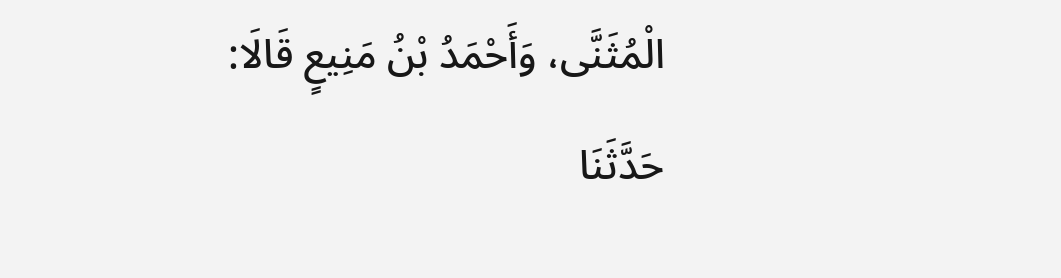الْمُثَنَّى، وَأَحْمَدُ بْنُ مَنِيعٍ قَالَا: حَدَّثَنَا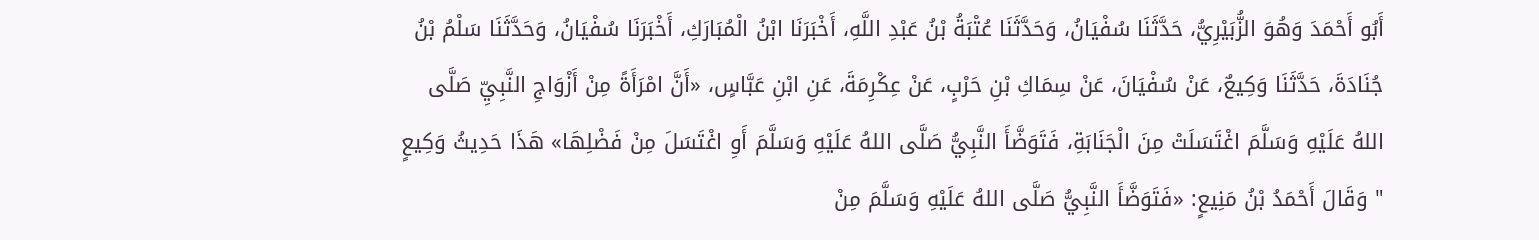أَبُو أَحْمَدَ وَهُوَ الزُّبَيْرِيُّ، حَدَّثَنَا سُفْيَانُ، وَحَدَّثَنَا عُتْبَةُ بْنُ عَبْدِ اللَّهِ، أَخْبَرَنَا ابْنُ الْمُبَارَكِ، أَخْبَرَنَا سُفْيَانُ، وَحَدَّثَنَا سَلْمُ بْنُ جُنَادَةَ، حَدَّثَنَا وَكِيعٌ، عَنْ سُفْيَانَ، عَنْ سِمَاكِ بْنِ حَرْبٍ، عَنْ عِكْرِمَةَ، عَنِ ابْنِ عَبَّاسٍ، «أَنَّ امْرَأَةً مِنْ أَزْوَاجِ النَّبِيِّ صَلَّى اللهُ عَلَيْهِ وَسَلَّمَ اغْتَسَلَتْ مِنَ الْجَنَابَةِ، فَتَوَضَّأَ النَّبِيُّ صَلَّى اللهُ عَلَيْهِ وَسَلَّمَ أَوِ اغْتَسَلَ مِنْ فَضْلِهَا» هَذَا حَدِيثُ وَكِيعٍ " وَقَالَ أَحْمَدُ بْنُ مَنِيعٍ: «فَتَوَضَّأَ النَّبِيُّ صَلَّى اللهُ عَلَيْهِ وَسَلَّمَ مِنْ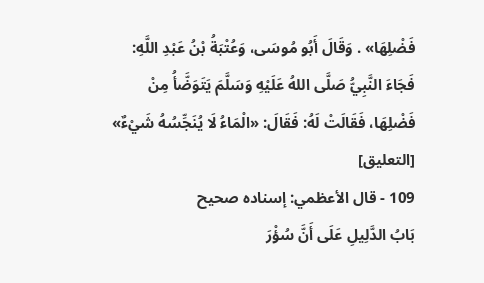فَضْلِهَا» . وَقَالَ أَبُو مُوسَى، وَعُتْبَةُ بْنُ عَبْدِ اللَّهِ: فَجَاءَ النَّبِيُّ صَلَّى اللهُ عَلَيْهِ وَسَلَّمَ يَتَوَضَّأُ مِنْ فَضْلِهَا، فَقَالَتْ لَهُ: فَقَالَ: «الْمَاءُ لَا يُنَجِّسُهُ شَيْءٌ»
[التعليق]
109 - قال الأعظمي: إسناده صحيح
بَابُ الدَّلِيلِ عَلَى أَنَّ سُؤْرَ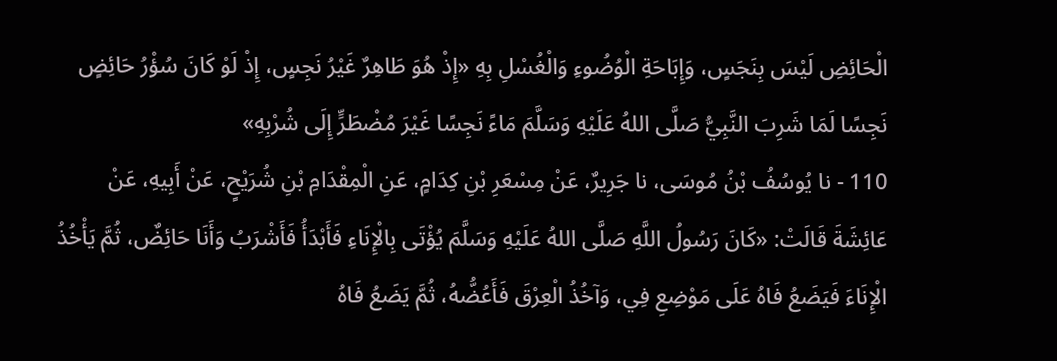الْحَائِضِ لَيْسَ بِنَجَسٍ، وَإِبَاحَةِ الْوُضُوءِ وَالْغُسْلِ بِهِ «إِذْ هُوَ طَاهِرٌ غَيْرُ نَجِسٍ، إِذْ لَوْ كَانَ سُؤْرُ حَائِضٍ نَجِسًا لَمَا شَرِبَ النَّبِيُّ صَلَّى اللهُ عَلَيْهِ وَسَلَّمَ مَاءً نَجِسًا غَيْرَ مُضْطَرٍّ إِلَى شُرْبِهِ»
110 - نا يُوسُفُ بْنُ مُوسَى، نا جَرِيرٌ، عَنْ مِسْعَرِ بْنِ كِدَامٍ، عَنِ الْمِقْدَامِ بْنِ شُرَيْحٍ، عَنْ أَبِيهِ، عَنْ عَائِشَةَ قَالَتْ: «كَانَ رَسُولُ اللَّهِ صَلَّى اللهُ عَلَيْهِ وَسَلَّمَ يُؤْتَى بِالْإِنَاءِ فَأَبْدَأُ فَأَشْرَبُ وَأَنَا حَائِضٌ، ثُمَّ يَأْخُذُ الْإِنَاءَ فَيَضَعُ فَاهُ عَلَى مَوْضِعِ فِي، وَآخُذُ الْعِرْقَ فَأَعُضُّهُ، ثُمَّ يَضَعُ فَاهُ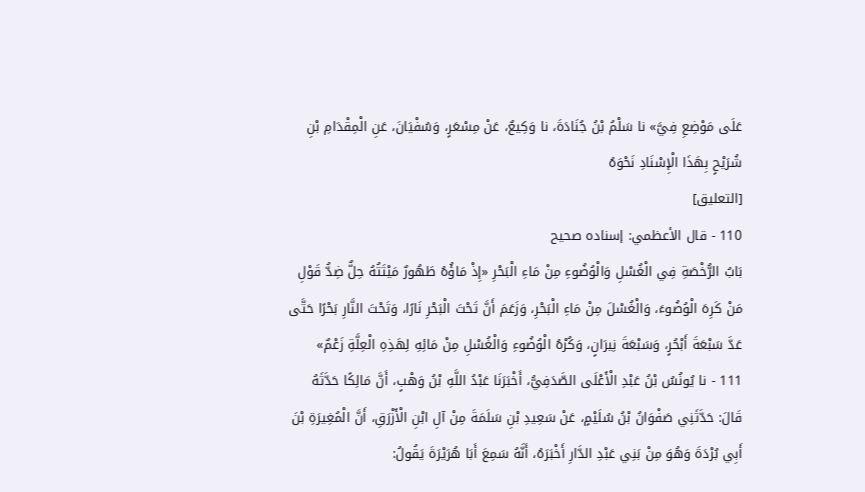عَلَى مَوْضِعِ فِيَّ» نا سَلْمُ بْنُ جُنَادَةَ، نا وَكِيعٌ، عَنْ مِسْعَرٍ، وَسُفْيَانَ، عَنِ الْمِقْدَامِ بْنِ شُرَيْحٍ بِهَذَا الْإِسْنَادِ نَحْوَهُ
[التعليق]
110 - قال الأعظمي: إسناده صحيح
بَابُ الرُّخْصَةِ فِي الْغُسْلِ وَالْوُضُوءِ مِنْ مَاءِ الْبَحْرِ «إِذْ مَاؤُهُ طَهُورٌ مَيْتَتُهُ حِلٌّ ضِدُّ قَوْلِ مَنْ كَرِهَ الْوُضُوءَ، وَالْغُسْلَ مِنْ مَاءِ الْبَحْرِ، وَزَعَمَ أَنَّ تَحْتَ الْبَحْرِ نَارًا، وَتَحْتَ النَّارِ بَحْرًا حَتَّى عَدَّ سَبْعَةَ أَبْحُرٍ، وَسَبْعَةَ نِيرَانٍ، وَكُرْهُ الْوُضُوءِ وَالْغُسْلِ مِنْ مَائِهِ لِهَذِهِ الْعِلَّةِ زَعْمٌ»
111 - نا يُونُسُ بْنُ عَبْدِ الْأَعْلَى الصَّدَفِيُّ، أَخْبَرَنَا عَبْدُ اللَّهِ بْنُ وَهْبٍ، أَنَّ مَالِكًا حَدَّثَهُ قَالَ: حَدَّثَنِي صَفْوَانُ بْنُ سُلَيْمٍ، عَنْ سَعِيدِ بْنِ سَلَمَةَ مِنْ آلِ ابْنِ الْأَزْرَقِ، أَنَّ الْمُغِيرَةِ بْنَ أَبِي بُرْدَةَ وَهُوَ مِنْ بَنِي عَبْدِ الدَّارِ أَخْبَرَهُ، أَنَّهُ سَمِعَ أَبَا هُرَيْرَةَ يَقُولُ: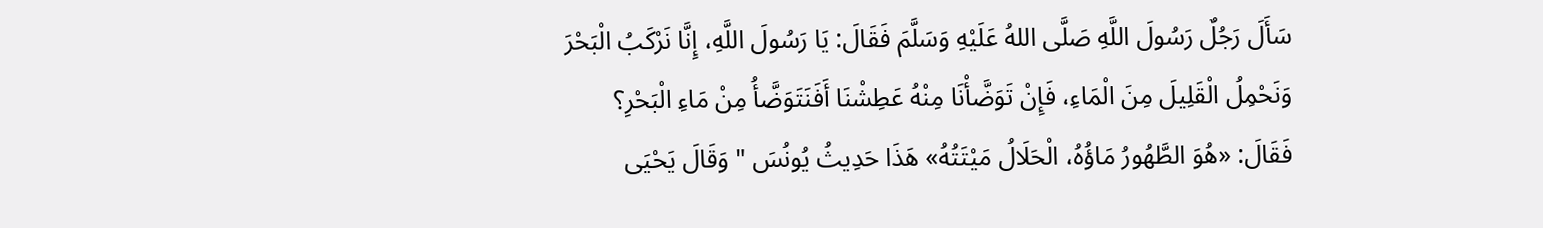سَأَلَ رَجُلٌ رَسُولَ اللَّهِ صَلَّى اللهُ عَلَيْهِ وَسَلَّمَ فَقَالَ: يَا رَسُولَ اللَّهِ، إِنَّا نَرْكَبُ الْبَحْرَ وَنَحْمِلُ الْقَلِيلَ مِنَ الْمَاءِ، فَإِنْ تَوَضَّأْنَا مِنْهُ عَطِشْنَا أَفَنَتَوَضَّأُ مِنْ مَاءِ الْبَحْرِ؟ فَقَالَ: «هُوَ الطَّهُورُ مَاؤُهُ، الْحَلَالُ مَيْتَتُهُ» هَذَا حَدِيثُ يُونُسَ " وَقَالَ يَحْيَى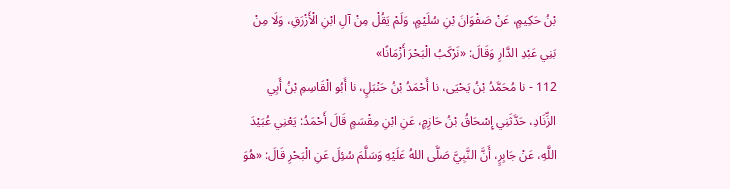بْنُ حَكِيمٍ، عَنْ صَفْوَانَ بْنِ سُلَيْمٍ، وَلَمْ يَقُلْ مِنْ آلِ ابْنِ الْأَزْرَقِ، وَلَا مِنْ بَنِي عَبْدِ الدَّارِ وَقَالَ: «نَرْكَبُ الْبَحْرَ أَزْمَانًا»
112 - نا مُحَمَّدُ بْنُ يَحْيَى، نا أَحْمَدُ بْنُ حَنْبَلٍ، نا أَبُو الْقَاسِمِ بْنُ أَبِي الزِّنَادِ، حَدَّثَنِي إِسْحَاقُ بْنُ حَازِمٍ، عَنِ ابْنِ مِقْسَمٍ قَالَ أَحْمَدُ: يَعْنِي عُبَيْدَ اللَّهِ، عَنْ جَابِرٍ، أَنَّ النَّبِيَّ صَلَّى اللهُ عَلَيْهِ وَسَلَّمَ سُئِلَ عَنِ الْبَحْرِ قَالَ: «هُوَ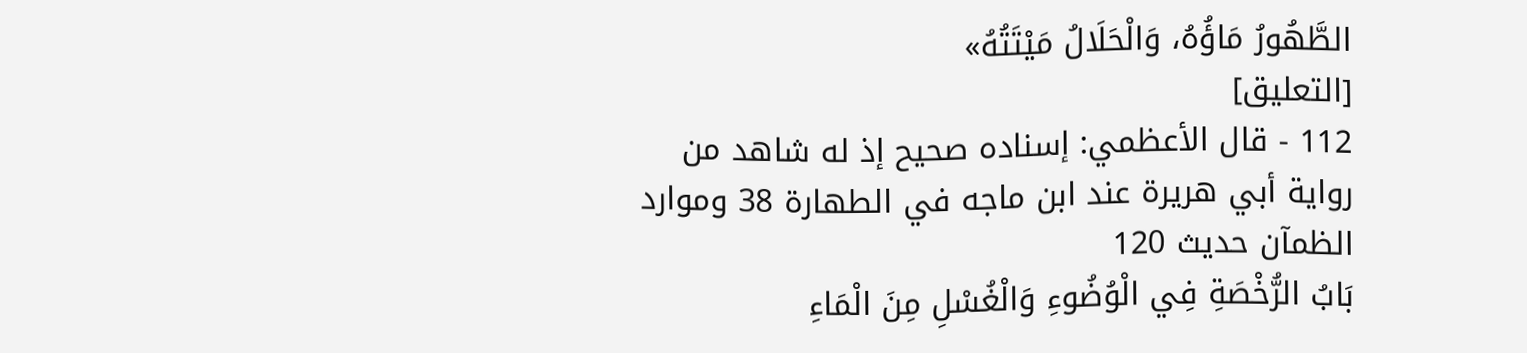الطَّهُورُ مَاؤُهُ، وَالْحَلَالُ مَيْتَتُهُ»
[التعليق]
112 - قال الأعظمي: إسناده صحيح إذ له شاهد من رواية أبي هريرة عند ابن ماجه في الطهارة 38 وموارد الظمآن حديث 120
بَابُ الرُّخْصَةِ فِي الْوُضُوءِ وَالْغُسْلِ مِنَ الْمَاءِ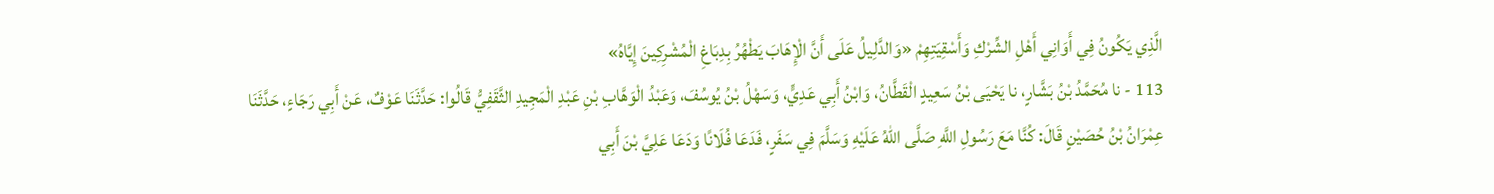الَّذِي يَكُونُ فِي أَوَانِي أَهْلِ الشِّرْكِ وَأَسْقِيَتِهِمْ «وَالدَّلِيلُ عَلَى أَنَّ الْإِهَابَ يَطْهُرُ بِدِبَاغِ الْمُشْرِكِينَ إِيَّاهُ»
113 - نا مُحَمَّدُ بْنُ بَشَّارٍ، نا يَحْيَى بْنُ سَعِيدٍ الْقَطَّانُ، وَابْنُ أَبِي عَدِيٍّ، وَسَهْلُ بْنُ يُوسُفَ، وَعَبْدُ الْوَهَّابِ بْنِ عَبْدِ الْمَجِيدِ الثَّقَفِيُّ قَالُوا: حَدَّثَنَا عَوْفٌ، عَنْ أَبِي رَجَاءٍ، حَدَّثَنَا عِمْرَانُ بْنُ حُصَيْنٍ قَالَ: كُنَّا مَعَ رَسُولِ اللَّهِ صَلَّى اللهُ عَلَيْهِ وَسَلَّمَ فِي سَفَرٍ، فَدَعَا فُلَانًا وَدَعَا عَلِيَّ بْنَ أَبِي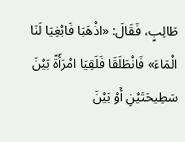طَالِبٍ، فَقَالَ: «اذْهَبَا فَابْغِيَا لَنَا الْمَاءَ» فَانْطَلَقَا فَلَقِيَا امْرَأَةً بَيْنَ سَطِيحَتَيْنِ أَوْ بَيْنَ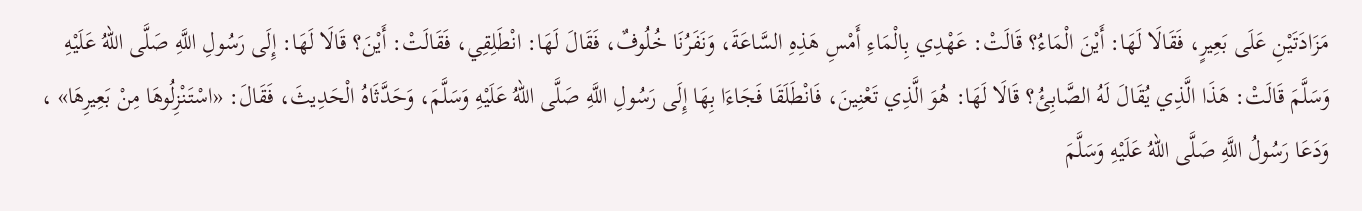مَزَادَتَيْنِ عَلَى بَعِيرٍ، فَقَالَا لَهَا: أَيْنَ الْمَاءُ؟ قَالَتْ: عَهْدِي بِالْمَاءِ أَمْسِ هَذِهِ السَّاعَةَ، وَنَفَرُنَا خُلُوفٌ، فَقَالَ لَهَا: انْطَلِقِي، فَقَالَتْ: أَيْنَ؟ قَالَا لَهَا: إِلَى رَسُولِ اللَّهِ صَلَّى اللهُ عَلَيْهِ وَسَلَّمَ قَالَتْ: هَذَا الَّذِي يُقَالَ لَهُ الصَّابِئُ؟ قَالَا لَهَا: هُوَ الَّذِي تَعْنِينَ، فَانْطَلَقَا فَجَاءَا بِهَا إِلَى رَسُولِ اللَّهِ صَلَّى اللهُ عَلَيْهِ وَسَلَّمَ، وَحَدَّثَاهُ الْحَدِيثَ، فَقَالَ: «اسْتَنْزِلُوهَا مِنْ بَعِيرِهَا» ، وَدَعَا رَسُولُ اللَّهِ صَلَّى اللهُ عَلَيْهِ وَسَلَّمَ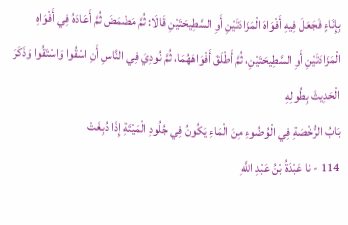بِإِنَاءٍ فَجَعَلَ فِيهِ أَفْوَاهَ الْمَزَادَتَيْنِ أَوِ السَّطِيحَتَيْنِ قَالَا: ثُمَّ مَضْمَضَ ثُمَّ أَعَادَهُ فِي أَفْوَاهِ الْمَزَادَتَيْنِ أَوِ السَّطِيحَتَيْنِ، ثُمَّ أَطْلَقَ أَفْوَاهَهُمَا، ثُمَّ نُودِيَ فِي النَّاسِ أَنِ اسْقُوا وَاسْتَقُوا وَذَكَرَ الْحَدِيثَ بِطُولِهِ
بَابُ الرُّخْصَةِ فِي الْوُضُوءِ مِنَ الْمَاءِ يَكُونُ فِي جُلُودِ الْمَيْتَةِ إِذَا دُبِغَتْ
114 - نا عَبْدَةُ بْنُ عَبْدِ اللَّهِ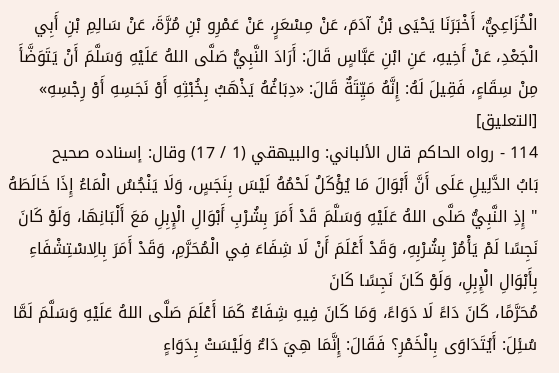الْخُزَاعِيُّ، أَخْبَرَنَا يَحْيَى بْنُ آدَمَ، عَنْ مِسْعَرٍ، عَنْ عَمْرِو بْنِ مُرَّةَ، عَنْ سَالِمِ بْنِ أَبِي الْجَعْدِ، عَنْ أَخِيهِ، عَنِ ابْنِ عَبَّاسٍ قَالَ: أَرَادَ النَّبِيُّ صَلَّى اللهُ عَلَيْهِ وَسَلَّمَ أَنْ يَتَوَضَّأَ مِنْ سِقَاءٍ، فَقِيلَ لَهُ: إِنَّهُ مَيِّتَةٌ قَالَ: «دِبَاغُهُ يَذْهَبُ بِخُبْثِهِ أَوْ نَجَسِهِ أَوْ رِجْسِهِ»
[التعليق]
114 - رواه الحاكم قال الألباني: والبيهقي (1 / 17) وقال: إسناده صحيح
بَابُ الدَّلِيلِ عَلَى أَنَّ أَبْوَالَ مَا يُؤْكَلُ لَحْمُهُ لَيْسَ بِنَجَسٍ، وَلَا يَنْجُسُ الْمَاءُ إِذَا خَالَطَهُ " إِذِ النَّبِيُّ صَلَّى اللهُ عَلَيْهِ وَسَلَّمَ قَدْ أَمَرَ بِشُرْبِ أَبْوَالِ الْإِبِلِ مَعَ أَلْبَانِهَا، وَلَوْ كَانَ نَجِسًا لَمْ يَأْمُرْ بِشُرْبِهِ، وَقَدْ أَعْلَمَ أَنْ لَا شِفَاءَ فِي الْمُحَرَّمِ، وَقَدْ أَمَرَ بِالِاسْتِشْفَاءِ بِأَبْوَالِ الْإِبِلِ، وَلَوْ كَانَ نَجِسًا كَانَ
مُحَرَّمًا، كَانَ دَاءً لَا دَوَاءً، وَمَا كَانَ فِيهِ شِفَاءٌ كَمَا أَعْلَمَ صَلَّى اللهُ عَلَيْهِ وَسَلَّمَ لَمَّا سُئِلَ: أَيُتَدَاوَى بِالْخَمْرِ؟ فَقَالَ: إِنَّمَا هِيَ دَاءٌ وَلَيْسَتْ بِدَوَاءٍ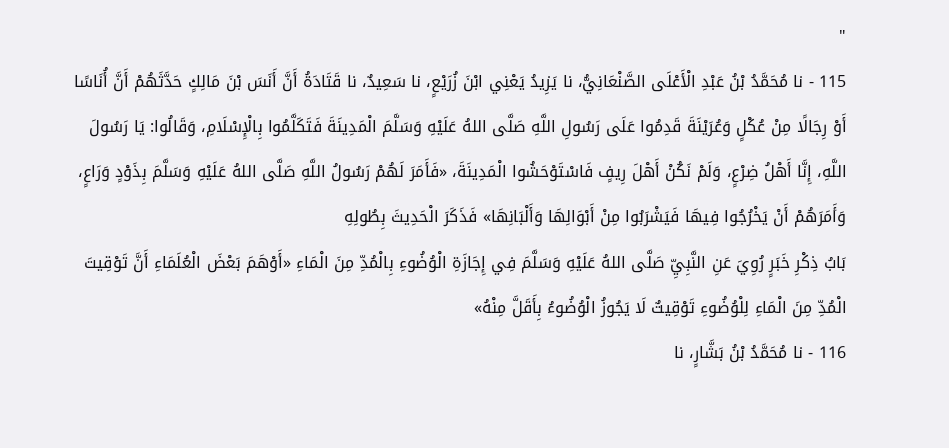"
115 - نا مُحَمَّدُ بْنُ عَبْدِ الْأَعْلَى الصَّنْعَانِيُّ، نا يَزِيدُ يَعْنِي ابْنَ زُرَيْعٍ، نا سَعِيدٌ، نا قَتَادَةُ أَنَّ أَنَسَ بْنَ مَالِكٍ حَدَّثَهُمْ أَنَّ أُنَاسًا أَوْ رِجَالًا مِنْ عُكْلٍ وَعُرَيْنَةَ قَدِمُوا عَلَى رَسُولِ اللَّهِ صَلَّى اللهُ عَلَيْهِ وَسَلَّمَ الْمَدِينَةَ فَتَكَلَّمُوا بِالْإِسْلَامِ، وَقَالُوا: يَا رَسُولَ اللَّهِ، إِنَّا أَهْلُ ضِرْعٍ، وَلَمْ نَكُنْ أَهْلَ رِيفٍ فَاسْتَوْحَشُوا الْمَدِينَةَ، «فَأَمَرَ لَهُمْ رَسُولُ اللَّهِ صَلَّى اللهُ عَلَيْهِ وَسَلَّمَ بِذَوْدٍ وَرَاعٍ، وَأَمَرَهُمْ أَنْ يَخْرُجُوا فِيهَا فَيَشْرَبُوا مِنْ أَبْوَالِهَا وَأَلْبَانِهَا» فَذَكَرَ الْحَدِيثَ بِطُولِهِ
بَابُ ذِكْرِ خَبَرٍ رُوِيَ عَنِ النَّبِيِّ صَلَّى اللهُ عَلَيْهِ وَسَلَّمَ فِي إِجَازَةِ الْوُضُوءِ بِالْمُدِّ مِنَ الْمَاءِ «أَوْهَمَ بَعْضَ الْعُلَمَاءِ أَنَّ تَوْقِيتَ الْمُدِّ مِنَ الْمَاءِ لِلْوُضُوءِ تَوْقِيتٌ لَا يَجُوزُ الْوُضُوءُ بِأَقَلَّ مِنْهُ»
116 - نا مُحَمَّدُ بْنُ بَشَّارٍ، نا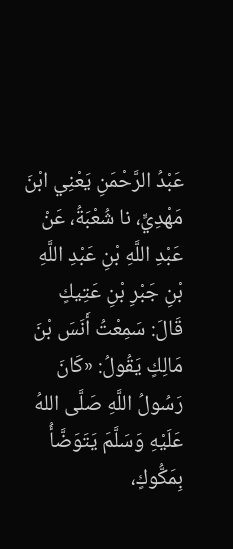عَبْدُ الرَّحْمَنِ يَعْنِي ابْنَ مَهْدِيٍّ، نا شُعْبَةُ، عَنْ عَبْدِ اللَّهِ بْنِ عَبْدِ اللَّهِ بْنِ جَبْرِ بْنِ عَتِيكٍ قَالَ: سَمِعْتُ أَنَسَ بْنَ مَالِكٍ يَقُولُ: «كَانَ رَسُولُ اللَّهِ صَلَّى اللهُ عَلَيْهِ وَسَلَّمَ يَتَوَضَّأُ بِمَكُّوكٍ،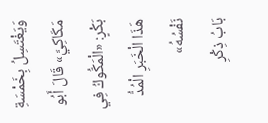وَيَغْتَسِلُ بِخَمْسَةِ مَكَاكِيَّ» قَالَ أَبُو بَكْرٍ: «الْمَكُّوكُ فِي هَذَا الْخَبَرِ الْمُدُّ نَفْسُهُ»
بَابُ ذِكْرِ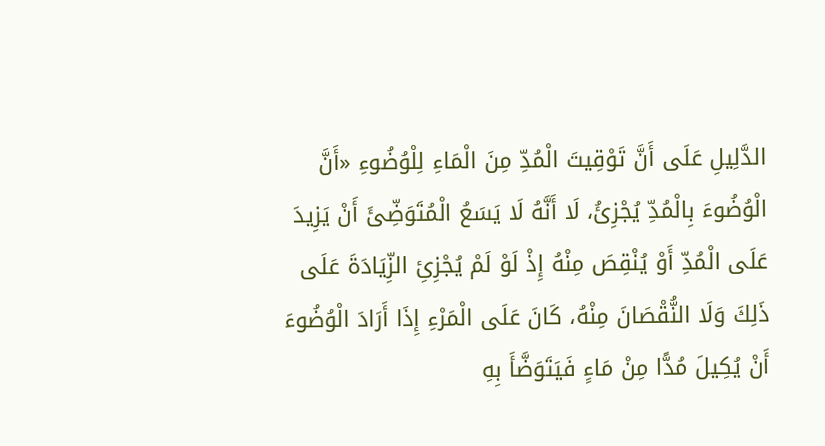الدَّلِيلِ عَلَى أَنَّ تَوْقِيتَ الْمُدِّ مِنَ الْمَاءِ لِلْوُضُوءِ «أَنَّ الْوُضُوءَ بِالْمُدِّ يُجْزِئُ، لَا أَنَّهُ لَا يَسَعُ الْمُتَوَضِّئَ أَنْ يَزِيدَ عَلَى الْمُدِّ أَوْ يُنْقِصَ مِنْهُ إِذْ لَوْ لَمْ يُجْزِئِ الزِّيَادَةَ عَلَى ذَلِكَ وَلَا النُّقْصَانَ مِنْهُ، كَانَ عَلَى الْمَرْءِ إِذَا أَرَادَ الْوُضُوءَ أَنْ يُكِيلَ مُدًّا مِنْ مَاءٍ فَيَتَوَضَّأَ بِهِ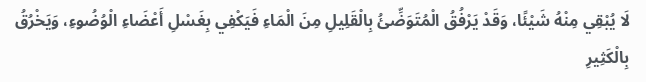لَا يُبْقِي مِنْهُ شَيْئًا، وَقَدْ يَرْفُقُ الْمُتَوَضِّئُ بِالْقَلِيلِ مِنَ الْمَاءِ فَيَكْفِي بِغَسْلِ أَعْضَاءِ الْوُضُوءِ، وَيَخْرُقُ بِالْكَثِيرِ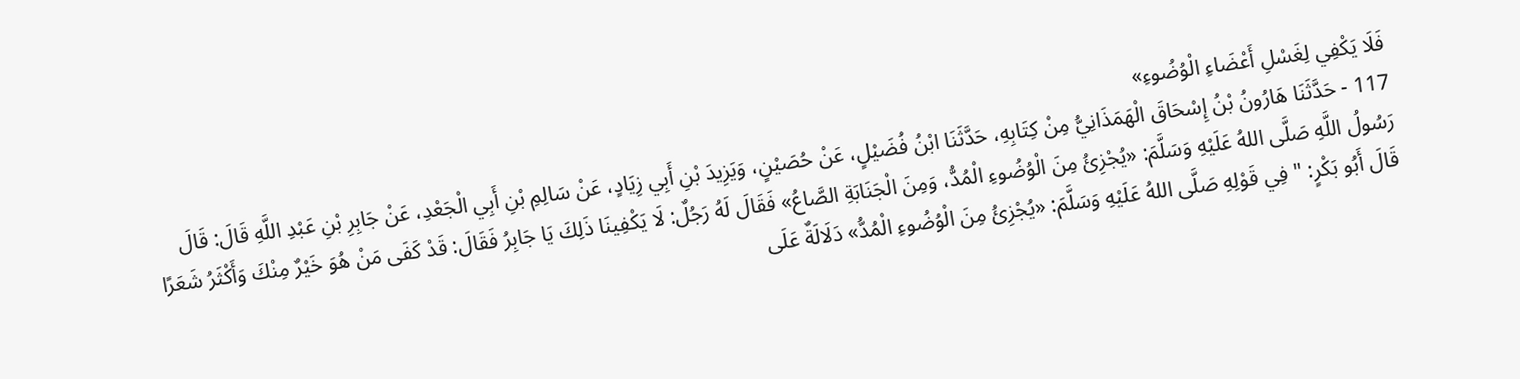فَلَا يَكْفِي لِغَسْلِ أَعْضَاءِ الْوُضُوءِ»
117 - حَدَّثَنَا هَارُونُ بْنُ إِسْحَاقَ الْهَمَذَانِيُّ مِنْ كِتَابِهِ، حَدَّثَنَا ابْنُ فُضَيْلٍ، عَنْ حُصَيْنٍ، وَيَزِيدَ بْنِ أَبِي زِيَادٍ، عَنْ سَالِمِ بْنِ أَبِي الْجَعْدِ، عَنْ جَابِرِ بْنِ عَبْدِ اللَّهِ قَالَ: قَالَ رَسُولُ اللَّهِ صَلَّى اللهُ عَلَيْهِ وَسَلَّمَ: «يُجْزِئُ مِنَ الْوُضُوءِ الْمُدُّ، وَمِنَ الْجَنَابَةِ الصَّاعُ» فَقَالَ لَهُ رَجُلٌ: لَا يَكْفِينَا ذَلِكَ يَا جَابِرُ فَقَالَ: قَدْ كَفَى مَنْ هُوَ خَيْرٌ مِنْكَ وَأَكْثَرُ شَعَرًا قَالَ أَبُو بَكْرٍ: " فِي قَوْلِهِ صَلَّى اللهُ عَلَيْهِ وَسَلَّمَ: «يُجْزِئُ مِنَ الْوُضُوءِ الْمُدُّ» دَلَالَةٌ عَلَى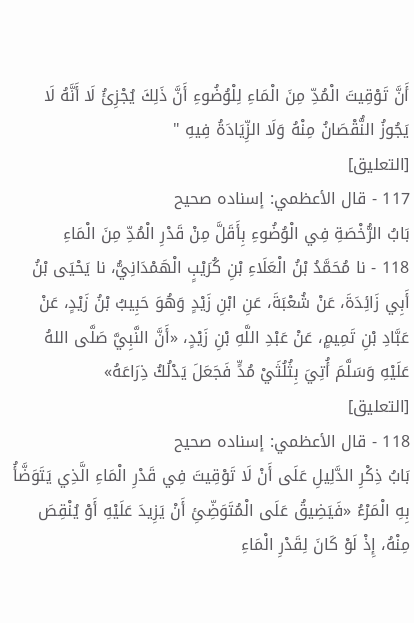أَنَّ تَوْقِيتَ الْمُدِّ مِنَ الْمَاءِ لِلْوُضُوءِ أَنَّ ذَلِكَ يُجْزِئُ لَا أَنَّهُ لَا يَجُوزُ النُّقْصَانُ مِنْهُ وَلَا الزِّيَادَةُ فِيهِ "
[التعليق]
117 - قال الأعظمي: إسناده صحيح
بَابُ الرُّخْصَةِ فِي الْوُضُوءِ بِأَقَلَّ مِنْ قَدْرِ الْمُدِّ مِنَ الْمَاءِ
118 - نا مُحَمَّدُ بْنُ الْعَلَاءِ بْنِ كُرَيْبٍ الْهَمْدَانِيُّ، نا يَحْيَى بْنُ أَبِي زَائِدَةَ، عَنْ شُعْبَةَ، عَنِ ابْنِ زَيْدٍ وَهُوَ حَبِيبُ بْنُ زَيْدٍ، عَنْ عَبَّادِ بْنِ تَمِيمٍ، عَنْ عَبْدِ اللَّهِ بْنِ زَيْدٍ، «أَنَّ النَّبِيَّ صَلَّى اللهُ عَلَيْهِ وَسَلَّمَ أُتِيَ بِثُلُثَيْ مُدٍّ فَجَعَلَ يَدْلُكُ ذِرَاعَهُ»
[التعليق]
118 - قال الأعظمي: إسناده صحيح
بَابُ ذِكْرِ الدَّلِيلِ عَلَى أَنْ لَا تَوْقِيتَ فِي قَدْرِ الْمَاءِ الَّذِي يَتَوَضَّأُ بِهِ الْمَرْءُ «فَيَضِيقُ عَلَى الْمُتَوَضِّئِ أَنْ يَزِيدَ عَلَيْهِ أَوْ يُنْقِصَ مِنْهُ، إِذْ لَوْ كَانَ لِقَدْرِ الْمَاءِ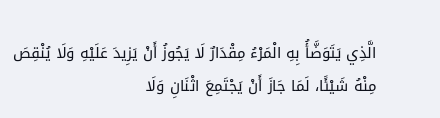الَّذِي يَتَوَضَّأُ بِهِ الْمَرْءُ مِقْدَارٌ لَا يَجُوزُ أَنْ يَزِيدَ عَلَيْهِ وَلَا يُنْقِصَ مِنْهُ شَيْئًا، لَمَا جَازَ أَنْ يَجْتَمِعَ اثْنَانِ وَلَا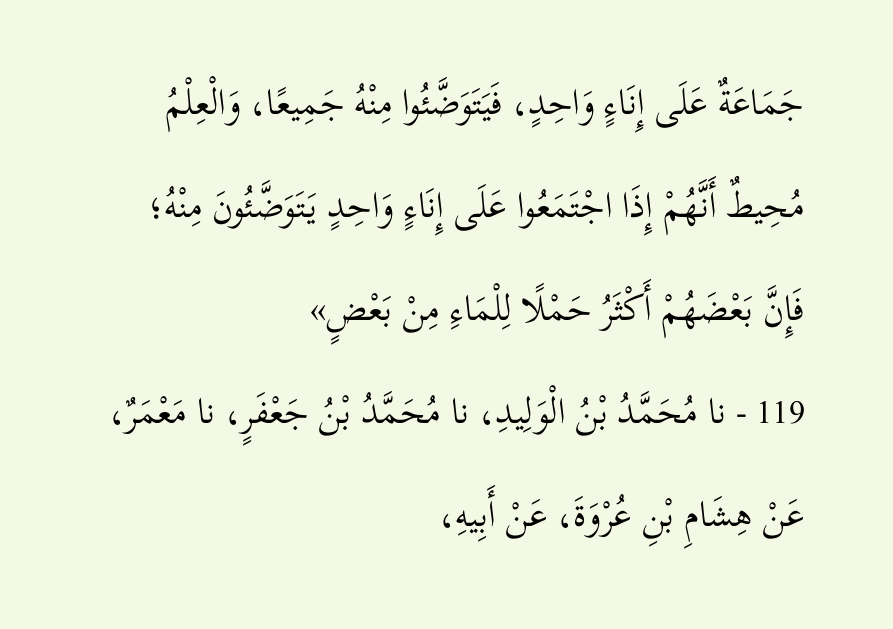جَمَاعَةٌ عَلَى إِنَاءٍ وَاحِدٍ، فَيَتَوَضَّئُوا مِنْهُ جَمِيعًا، وَالْعِلْمُ مُحِيطٌ أَنَّهُمْ إِذَا اجْتَمَعُوا عَلَى إِنَاءٍ وَاحِدٍ يَتَوَضَّئُونَ مِنْهُ؛ فَإِنَّ بَعْضَهُمْ أَكْثَرُ حَمْلًا لِلْمَاءِ مِنْ بَعْضٍ»
119 - نا مُحَمَّدُ بْنُ الْوَلِيدِ، نا مُحَمَّدُ بْنُ جَعْفَرٍ، نا مَعْمَرٌ، عَنْ هِشَامِ بْنِ عُرْوَةَ، عَنْ أَبِيهِ،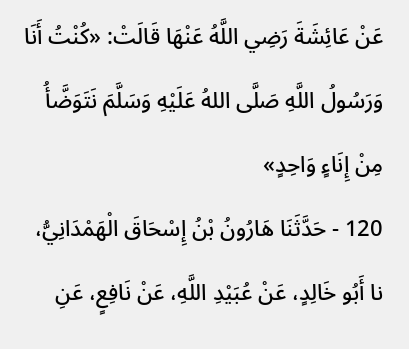عَنْ عَائِشَةَ رَضِي اللَّهُ عَنْهَا قَالَتْ: «كُنْتُ أَنَا وَرَسُولُ اللَّهِ صَلَّى اللهُ عَلَيْهِ وَسَلَّمَ نَتَوَضَّأُ مِنْ إِنَاءٍ وَاحِدٍ»
120 - حَدَّثَنَا هَارُونُ بْنُ إِسْحَاقَ الْهَمْدَانِيُّ، نا أَبُو خَالِدٍ، عَنْ عُبَيْدِ اللَّهِ، عَنْ نَافِعٍ، عَنِ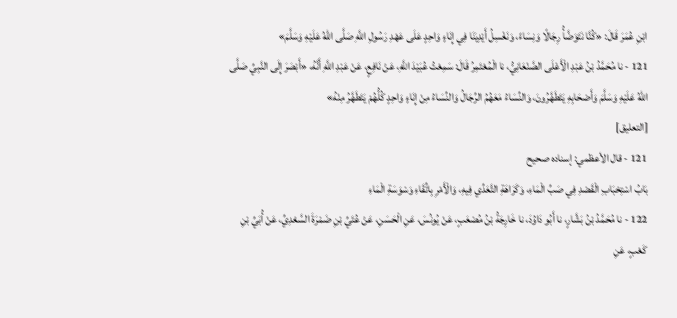ابْنِ عُمَرَ قَالَ: «كُنَّا نَتَوَضَّأُ رِجَالًا وَنِسَاءً، وَنَغْسِلُ أَيْدِيَنَا فِي إِنَاءٍ وَاحِدٍ عَلَى عَهْدِ رَسُولِ اللَّهِ صَلَّى اللهُ عَلَيْهِ وَسَلَّمَ»
121 - نا مُحَمَّدُ بْنُ عَبْدِ الْأَعْلَى الصَّنْعَانِيُّ، نا الْمُعْتَمِرُ قَالَ: سَمِعْتُ عُبَيْدَ اللَّهِ، عَنْ نَافِعٍ، عَنْ عَبْدِ اللَّهِ أَنَّهُ، «أَبْصَرَ إِلَى النَّبِيِّ صَلَّى اللهُ عَلَيْهِ وَسَلَّمَ وَأَصْحَابِهِ يَتَطَهَّرُونَ، وَالنِّسَاءُ مَعَهُمُ الرِّجَالُ وَالنِّسَاءُ مِنْ إِنَاءٍ وَاحِدٍ كُلُّهُمْ يَتَطَهَّرُ مِنْهُ»
[التعليق]
121 - قال الأعظمي: إسناده صحيح
بَابُ اسْتِحْبَابِ الْقَصْدِ فِي صَبِّ الْمَاءِ، وَكَرَاهَةِ التَّعَدِّي فِيهِ، وَالْأَمْرِ بِاتِّقَاءِ وَسْوَسَةِ الْمَاءِ
122 - نا مُحَمَّدُ بْنُ بَشَّارٍ، نا أَبُو دَاوُدَ، نا خَارِجَةُ بْنُ مُصْعَبٍ، عَنْ يُونُسَ، عَنِ الْحَسَنِ، عَنْ عُتَيِّ بْنِ ضَمْرَةَ السَّعْدِيِّ، عَنْ أُبَيِّ بْنِ كَعْبٍ، عَنِ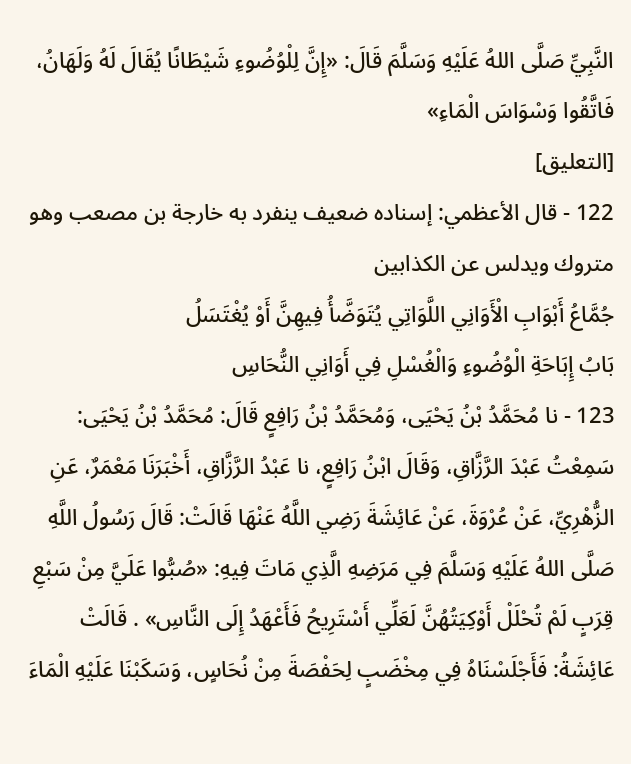النَّبِيِّ صَلَّى اللهُ عَلَيْهِ وَسَلَّمَ قَالَ: «إِنَّ لِلْوُضُوءِ شَيْطَانًا يُقَالَ لَهُ وَلَهَانُ، فَاتَّقُوا وَسْوَاسَ الْمَاءِ»
[التعليق]
122 - قال الأعظمي: إسناده ضعيف ينفرد به خارجة بن مصعب وهو متروك ويدلس عن الكذابين
جُمَّاعُ أَبْوَابِ الْأَوَانِي اللَّوَاتِي يُتَوَضَّأُ فِيهِنَّ أَوْ يُغْتَسَلُ
بَابُ إِبَاحَةِ الْوُضُوءِ وَالْغُسْلِ فِي أَوَانِي النُّحَاسِ
123 - نا مُحَمَّدُ بْنُ يَحْيَى، وَمُحَمَّدُ بْنُ رَافِعٍ قَالَ: مُحَمَّدُ بْنُ يَحْيَى: سَمِعْتُ عَبْدَ الرَّزَّاقِ، وَقَالَ ابْنُ رَافِعٍ، نا عَبْدُ الرَّزَّاقِ، أَخْبَرَنَا مَعْمَرٌ، عَنِ الزُّهْرِيِّ، عَنْ عُرْوَةَ، عَنْ عَائِشَةَ رَضِي اللَّهُ عَنْهَا قَالَتْ: قَالَ رَسُولُ اللَّهِ صَلَّى اللهُ عَلَيْهِ وَسَلَّمَ فِي مَرَضِهِ الَّذِي مَاتَ فِيهِ: «صُبُّوا عَلَيَّ مِنْ سَبْعِ قِرَبٍ لَمْ تُحْلَلْ أَوْكِيَتُهُنَّ لَعَلِّي أَسْتَرِيحُ فَأَعْهَدُ إِلَى النَّاسِ» . قَالَتْ عَائِشَةُ: فَأَجْلَسْنَاهُ فِي مِخْضَبٍ لِحَفْصَةَ مِنْ نُحَاسٍ، وَسَكَبْنَا عَلَيْهِ الْمَاءَ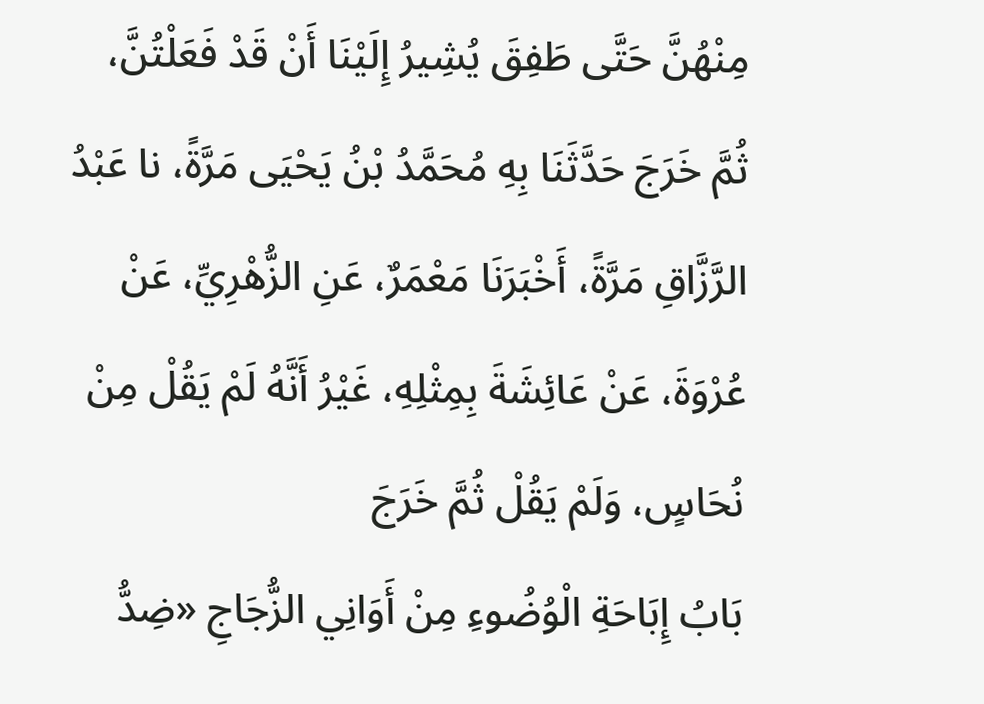مِنْهُنَّ حَتَّى طَفِقَ يُشِيرُ إِلَيْنَا أَنْ قَدْ فَعَلْتُنَّ، ثُمَّ خَرَجَ حَدَّثَنَا بِهِ مُحَمَّدُ بْنُ يَحْيَى مَرَّةً، نا عَبْدُ الرَّزَّاقِ مَرَّةً، أَخْبَرَنَا مَعْمَرٌ، عَنِ الزُّهْرِيِّ، عَنْ عُرْوَةَ، عَنْ عَائِشَةَ بِمِثْلِهِ، غَيْرُ أَنَّهُ لَمْ يَقُلْ مِنْ نُحَاسٍ، وَلَمْ يَقُلْ ثُمَّ خَرَجَ
بَابُ إِبَاحَةِ الْوُضُوءِ مِنْ أَوَانِي الزُّجَاجِ «ضِدُّ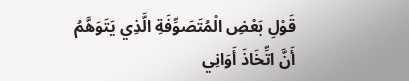قَوْلِ بَعْضِ الْمُتَصَوِّفَةِ الَّذِي يَتَوَهَّمُ أَنَّ اتِّخَاذَ أَوَانِي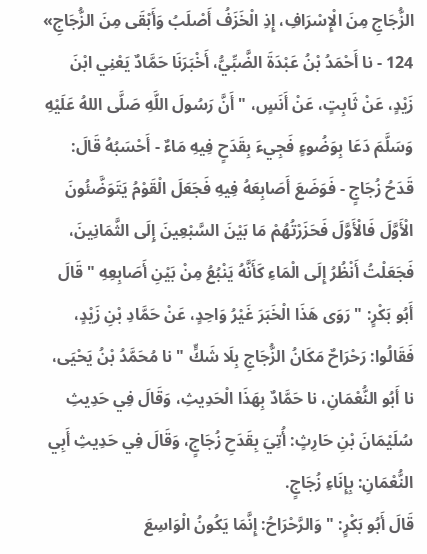الزُّجَاجِ مِنَ الْإِسْرَافِ، إِذِ الْخَزَفُ أَصْلَبُ وَأَبْقَى مِنَ الزُّجَاجِ»
124 - نا أَحْمَدُ بْنُ عَبْدَةَ الضَّبِّيُّ، أَخْبَرَنَا حَمَّادٌ يَعْنِي ابْنَ زَيْدٍ، عَنْ ثَابِتٍ، عَنْ أَنَسٍ، " أَنَّ رَسُولَ اللَّهِ صَلَّى اللهُ عَلَيْهِ وَسَلَّمَ دَعَا بِوَضُوءٍ فَجِيءَ بِقَدَحٍ فِيهِ مَاءٌ - أَحْسَبُهُ قَالَ: قَدَحُ زُجَاجٍ - فَوَضَعَ أَصَابِعَهُ فِيهِ فَجَعَلَ الْقَوْمُ يَتَوَضَّئُونَ الْأَوَّلَ فَالْأَوَّلَ فَحَزَرْتُهُمْ مَا بَيْنَ السَّبْعِينَ إِلَى الثَّمَانِينَ، فَجَعَلْتُ أَنْظُرُ إِلَى الْمَاءِ كَأَنَّهُ يَنْبُعُ مِنْ بَيْنِ أَصَابِعِهِ " قَالَ أَبُو بَكْرٍ: " رَوَى هَذَا الْخَبَرَ غَيْرُ وَاحِدٍ، عَنْ حَمَّادِ بْنِ زَيْدٍ، فَقَالُوا: رَحْرَاحٌ مَكَانُ الزُّجَاجِ بِلَا شَكٍّ " نا مُحَمَّدُ بْنُ يَحْيَى، نا أَبُو النُّعْمَانِ، نا حَمَّادٌ بِهَذَا الْحَدِيثِ، وَقَالَ فِي حَدِيثِ سُلَيْمَانَ بْنِ حَارِثٍ: أُتِيَ بِقَدَحِ زُجَاجٍ، وَقَالَ فِي حَدِيثِ أَبِي النُّعْمَانِ: بِإِنَاءِ زُجَاجٍ.
قَالَ أَبُو بَكْرٍ: " وَالرَّحْرَاحُ: إِنَّمَا يَكُونُ الْوَاسِعَ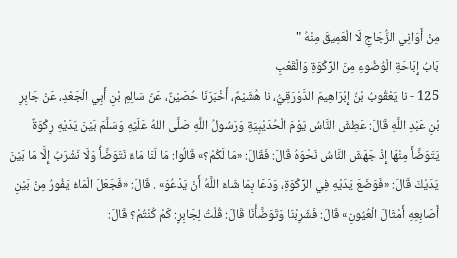مِنْ أَوَانِي الزُّجَاجِ لَا الْعَمِيقَ مِنْهُ "
بَابُ إِبَاحَةِ الْوُضُوءِ مِنَ الرِّكْوَةِ وَالْقَعْبِ
125 - نا يَعْقُوبُ بْنُ إِبْرَاهِيمَ الدَّوْرَقِيُّ، نا هُشَيْمٌ، أَخْبَرَنَا حُصَيْنٌ، عَنْ سَالِمِ بْنِ أَبِي الْجَعْدِ، عَنْ جَابِرِ بْنِ عَبْدِ اللَّهِ قَالَ: عَطِشَ النَّاسُ يَوْمَ الْحُدَيْبِيَةِ وَرَسُولُ اللَّهِ صَلَّى اللهُ عَلَيْهِ وَسَلَّمَ بَيْنَ يَدَيْهِ رِكْوَةٌ يَتَوَضَّأَ مِنْهَا إِذْ جَهَشَ النَّاسُ نَحْوَهُ قَالَ: فَقَالَ: «مَا لَكُمْ؟» قَالُوا: مَا لَنَا مَاءٌ نَتَوَضَّأُ وَلَا نَشْرَبُ إِلَّا مَا بَيْنَ يَدَيْكَ قَالَ: «فَوَضَعَ يَدَيْهِ فِي الرِّكْوَةِ، وَدَعَا بِمَا شَاءَ اللَّهُ أَنْ يَدْعُوَ» . قَالَ: «فَجَعَلَ الْمَاءُ يَفُورُ مِنْ بَيْنِ أَصَابِعِهِ أَمْثَالَ الْعُيُونِ» قَالَ: فَشَرِبْنَا وَتَوَضَّأْنَا قَالَ: قُلْتُ لِجَابِرٍ: كَمْ كُنْتُمْ؟ قَالَ: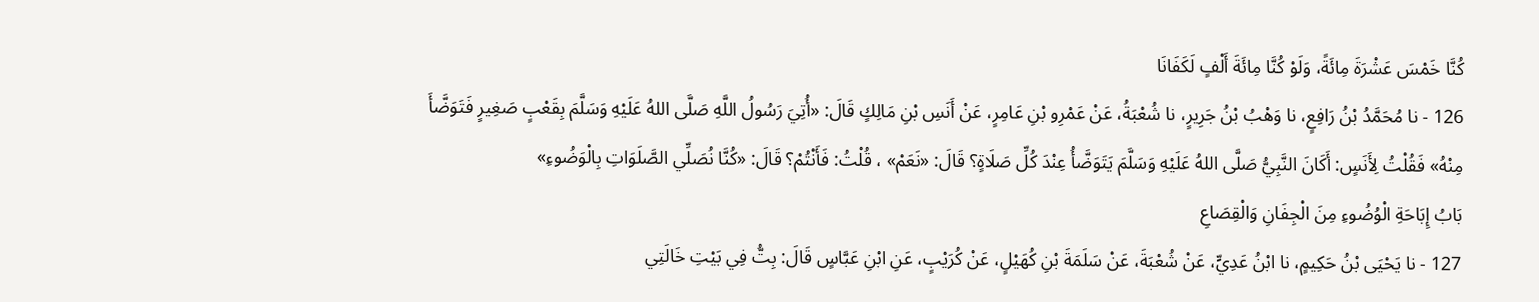كُنَّا خَمْسَ عَشْرَةَ مِائَةً، وَلَوْ كُنَّا مِائَةَ أَلْفٍ لَكَفَانَا
126 - نا مُحَمَّدُ بْنُ رَافِعٍ، نا وَهْبُ بْنُ جَرِيرٍ، نا شُعْبَةُ، عَنْ عَمْرِو بْنِ عَامِرٍ، عَنْ أَنَسِ بْنِ مَالِكٍ قَالَ: «أُتِيَ رَسُولُ اللَّهِ صَلَّى اللهُ عَلَيْهِ وَسَلَّمَ بِقَعْبٍ صَغِيرٍ فَتَوَضَّأَ مِنْهُ» فَقُلْتُ لِأَنَسٍ: أَكَانَ النَّبِيُّ صَلَّى اللهُ عَلَيْهِ وَسَلَّمَ يَتَوَضَّأُ عِنْدَ كُلِّ صَلَاةٍ؟ قَالَ: «نَعَمْ» ، قُلْتُ: فَأَنْتُمْ؟ قَالَ: «كُنَّا نُصَلِّي الصَّلَوَاتِ بِالْوَضُوءِ»
بَابُ إِبَاحَةِ الْوُضُوءِ مِنَ الْجِفَانِ وَالْقِصَاعِ
127 - نا يَحْيَى بْنُ حَكِيمٍ، نا ابْنُ عَدِيٍّ، عَنْ شُعْبَةَ، عَنْ سَلَمَةَ بْنِ كُهَيْلٍ، عَنْ كُرَيْبٍ، عَنِ ابْنِ عَبَّاسٍ قَالَ: بِتُّ فِي بَيْتِ خَالَتِي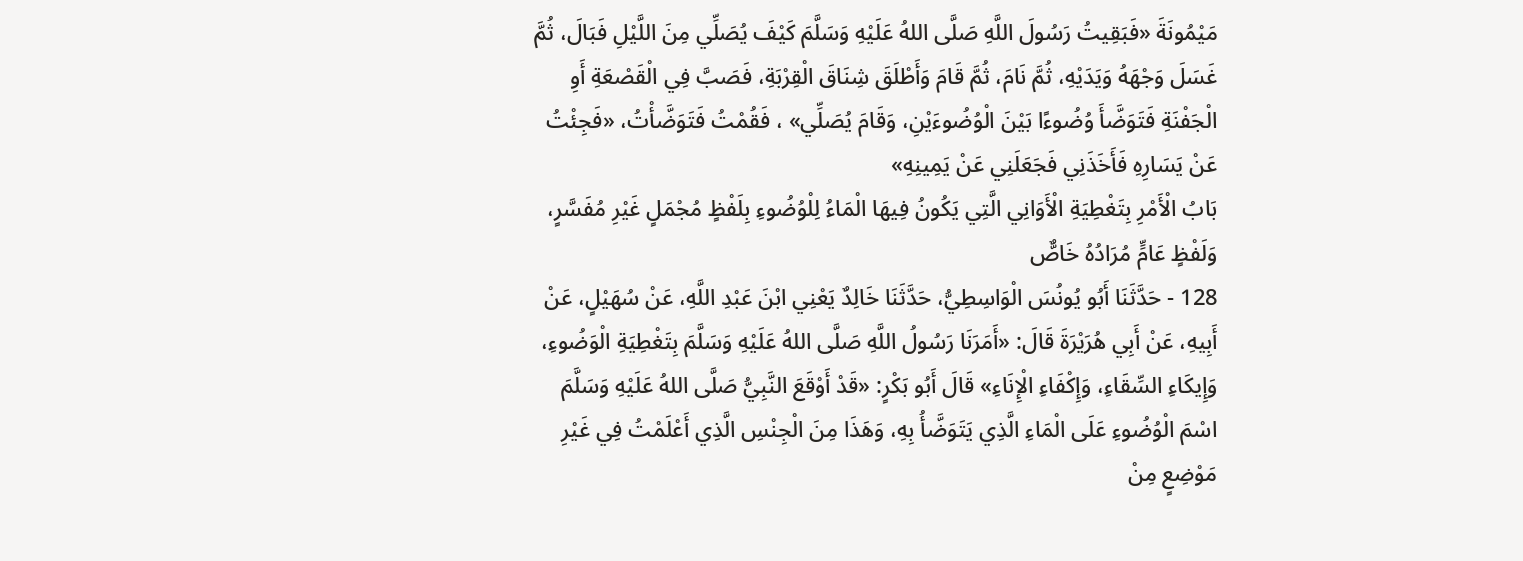مَيْمُونَةَ «فَبَقِيتُ رَسُولَ اللَّهِ صَلَّى اللهُ عَلَيْهِ وَسَلَّمَ كَيْفَ يُصَلِّي مِنَ اللَّيْلِ فَبَالَ، ثُمَّ غَسَلَ وَجْهَهُ وَيَدَيْهِ، ثُمَّ نَامَ، ثُمَّ قَامَ وَأَطْلَقَ شِنَاقَ الْقِرْبَةِ، فَصَبَّ فِي الْقَصْعَةِ أَوِ الْجَفْنَةِ فَتَوَضَّأَ وُضُوءًا بَيْنَ الْوُضُوءَيْنِ، وَقَامَ يُصَلِّي» ، فَقُمْتُ فَتَوَضَّأْتُ، «فَجِئْتُ عَنْ يَسَارِهِ فَأَخَذَنِي فَجَعَلَنِي عَنْ يَمِينِهِ»
بَابُ الْأَمْرِ بِتَغْطِيَةِ الْأَوَانِي الَّتِي يَكُونُ فِيهَا الْمَاءُ لِلْوُضُوءِ بِلَفْظٍ مُجْمَلٍ غَيْرِ مُفَسَّرٍ، وَلَفْظٍ عَامٍّ مُرَادُهُ خَاصٌّ
128 - حَدَّثَنَا أَبُو يُونُسَ الْوَاسِطِيُّ، حَدَّثَنَا خَالِدٌ يَعْنِي ابْنَ عَبْدِ اللَّهِ، عَنْ سُهَيْلٍ، عَنْ أَبِيهِ، عَنْ أَبِي هُرَيْرَةَ قَالَ: «أَمَرَنَا رَسُولُ اللَّهِ صَلَّى اللهُ عَلَيْهِ وَسَلَّمَ بِتَغْطِيَةِ الْوَضُوءِ، وَإِيكَاءِ السِّقَاءِ، وَإِكْفَاءِ الْإِنَاءِ» قَالَ أَبُو بَكْرٍ: «قَدْ أَوْقَعَ النَّبِيُّ صَلَّى اللهُ عَلَيْهِ وَسَلَّمَ اسْمَ الْوُضُوءِ عَلَى الْمَاءِ الَّذِي يَتَوَضَّأُ بِهِ، وَهَذَا مِنَ الْجِنْسِ الَّذِي أَعْلَمْتُ فِي غَيْرِ مَوْضِعٍ مِنْ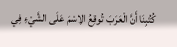كُتُبِنَا أَنَّ الْعَرَبَ تُوقِعُ الِاسْمَ عَلَى الشَّيْءِ فِي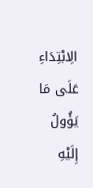الِابْتِدَاءِ عَلَى مَا يَؤُولُ إِلَيْهِ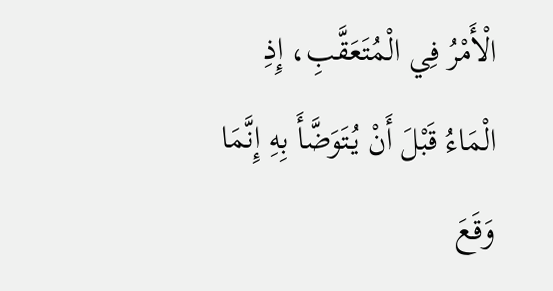الْأَمْرُ فِي الْمُتَعَقَّبِ، إِذِ الْمَاءُ قَبْلَ أَنْ يُتَوَضَّأَ بِهِ إِنَّمَا وَقَعَ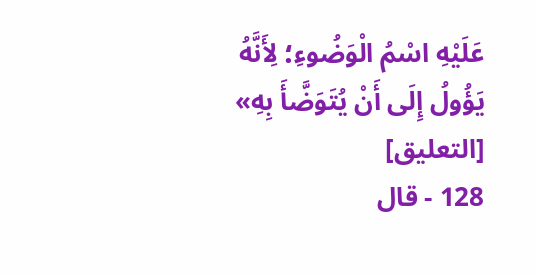عَلَيْهِ اسْمُ الْوَضُوءِ؛ لِأَنَّهُ يَؤُولُ إِلَى أَنْ يُتَوَضَّأَ بِهِ»
[التعليق]
128 - قال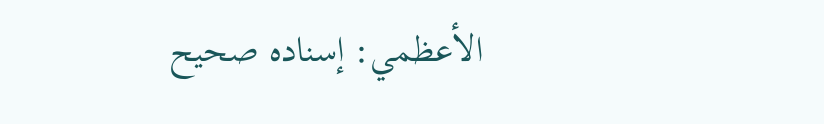الأعظمي: إسناده صحيح